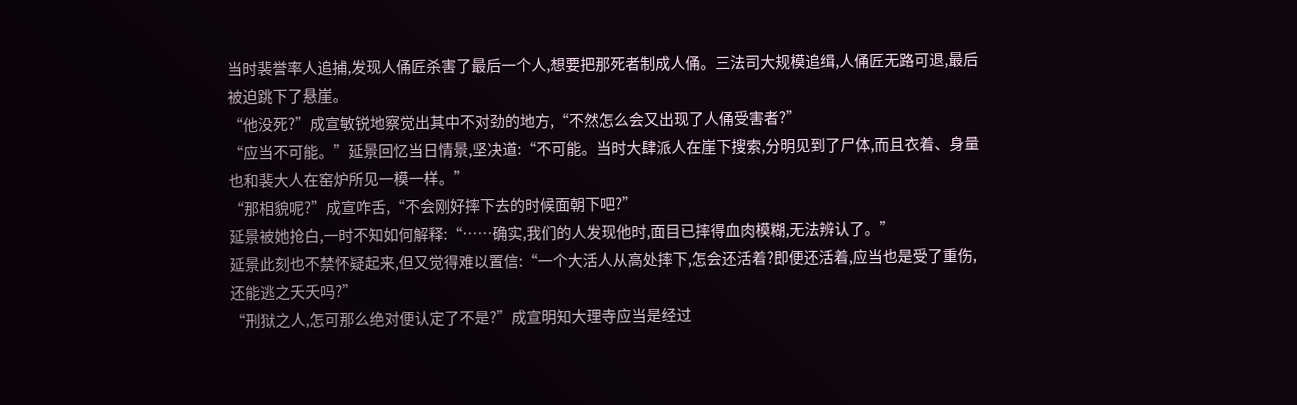当时裴誉率人追捕,发现人俑匠杀害了最后一个人,想要把那死者制成人俑。三法司大规模追缉,人俑匠无路可退,最后被迫跳下了悬崖。
“他没死?”成宣敏锐地察觉出其中不对劲的地方,“不然怎么会又出现了人俑受害者?”
“应当不可能。”延景回忆当日情景,坚决道:“不可能。当时大肆派人在崖下搜索,分明见到了尸体,而且衣着、身量也和裴大人在窑炉所见一模一样。”
“那相貌呢?”成宣咋舌,“不会刚好摔下去的时候面朝下吧?”
延景被她抢白,一时不知如何解释:“……确实,我们的人发现他时,面目已摔得血肉模糊,无法辨认了。”
延景此刻也不禁怀疑起来,但又觉得难以置信:“一个大活人从高处摔下,怎会还活着?即便还活着,应当也是受了重伤,还能逃之夭夭吗?”
“刑狱之人,怎可那么绝对便认定了不是?”成宣明知大理寺应当是经过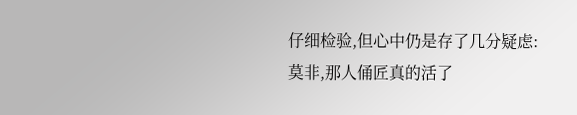仔细检验,但心中仍是存了几分疑虑:莫非,那人俑匠真的活了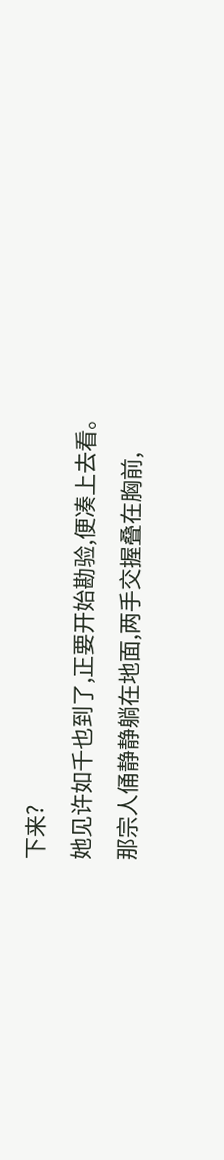下来?
她见许如千也到了,正要开始勘验,便凑上去看。
那宗人俑静静躺在地面,两手交握叠在胸前,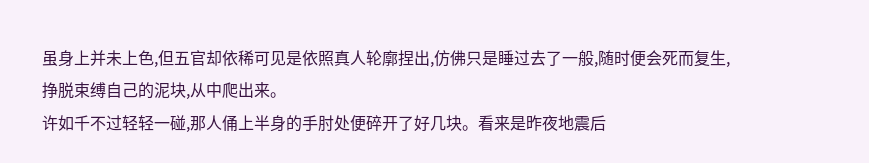虽身上并未上色,但五官却依稀可见是依照真人轮廓捏出,仿佛只是睡过去了一般,随时便会死而复生,挣脱束缚自己的泥块,从中爬出来。
许如千不过轻轻一碰,那人俑上半身的手肘处便碎开了好几块。看来是昨夜地震后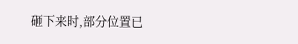砸下来时,部分位置已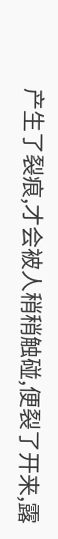产生了裂痕,才会被人稍稍触碰,便裂了开来,露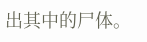出其中的尸体。